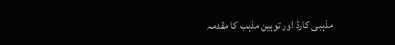مذہبی کارڈ اور توہین مذہب کا مقدمہ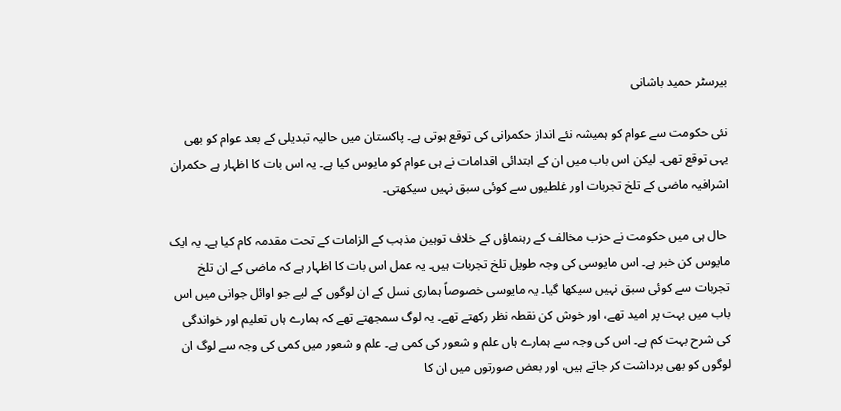بیرسٹر حمید باشانی

نئی حکومت سے عوام کو ہمیشہ نئے انداز حکمرانی کی توقع ہوتی ہے۔ پاکستان میں حالیہ تبدیلی کے بعد عوام کو بھی یہی توقع تھی۔ لیکن اس باب میں ان کے ابتدائی اقدامات نے ہی عوام کو مایوس کیا ہے۔ یہ اس بات کا اظہار ہے حکمران اشرافیہ ماضی کے تلخ تجربات اور غلطیوں سے کوئی سبق نہیں سیکھتی۔

 حال ہی میں حکومت نے حزب مخالف کے رہنماؤں کے خلاف توہین مذہب کے الزامات کے تحت مقدمہ کام کیا ہے۔ یہ ایک مایوس کن خبر ہے۔ اس مایوسی کی وجہ طویل تلخ تجربات ہیں۔ یہ عمل اس بات کا اظہار ہے کہ ماضی کے ان تلخ تجربات سے کوئی سبق نہیں سیکھا گیا۔ یہ مایوسی خصوصاً ہماری نسل کے ان لوگوں کے لیے جو اوائل جوانی میں اس باب میں بہت پر امید تھے، اور خوش کن نقطہ نظر رکھتے تھے۔ یہ لوگ سمجھتے تھے کہ ہمارے ہاں تعلیم اور خواندگی کی شرح بہت کم ہے۔ اس کی وجہ سے ہمارے ہاں علم و شعور کی کمی ہے۔ علم و شعور میں کمی کی وجہ سے لوگ ان لوگوں کو بھی برداشت کر جاتے ہیں، اور بعض صورتوں میں ان کا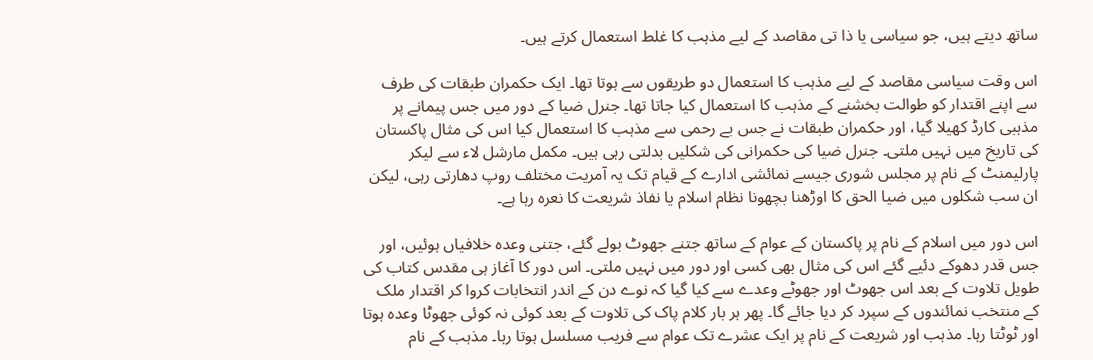ساتھ دیتے ہیں، جو سیاسی یا ذا تی مقاصد کے لیے مذہب کا غلط استعمال کرتے ہیں۔

اس وقت سیاسی مقاصد کے لیے مذہب کا استعمال دو طریقوں سے ہوتا تھا۔ ایک حکمران طبقات کی طرف سے اپنے اقتدار کو طوالت بخشنے کے مذہب کا استعمال کیا جاتا تھا۔ جنرل ضیا کے دور میں جس پیمانے پر مذہبی کارڈ کھیلا گیا، اور حکمران طبقات نے جس بے رحمی سے مذہب کا استعمال کیا اس کی مثال پاکستان کی تاریخ میں نہیں ملتی۔ جنرل ضیا کی حکمرانی کی شکلیں بدلتی رہی ہیں۔ مکمل مارشل لاء سے لیکر پارلیمنٹ کے نام پر مجلس شوری جیسے نمائشی ادارے کے قیام تک یہ آمریت مختلف روپ دھارتی رہی، لیکن ان سب شکلوں میں ضیا الحق کا اوڑھنا بچھونا نظام اسلام یا نفاذ شریعت کا نعرہ رہا ہے۔

اس دور میں اسلام کے نام پر پاکستان کے عوام کے ساتھ جتنے جھوٹ بولے گئے، جتنی وعدہ خلافیاں ہوئیں، اور جس قدر دھوکے دئیے گئے اس کی مثال بھی کسی اور دور میں نہیں ملتی۔ اس دور کا آغاز ہی مقدس کتاب کی طویل تلاوت کے بعد اس جھوٹ اور جھوٹے وعدے سے کیا گیا کہ نوے دن کے اندر انتخابات کروا کر اقتدار ملک کے منتخب نمائندوں کے سپرد کر دیا جائے گا۔ پھر ہر بار کلام پاک کی تلاوت کے بعد کوئی نہ کوئی جھوٹا وعدہ ہوتا اور ٹوٹتا رہا۔ مذہب اور شریعت کے نام پر ایک عشرے تک عوام سے فریب مسلسل ہوتا رہا۔ مذہب کے نام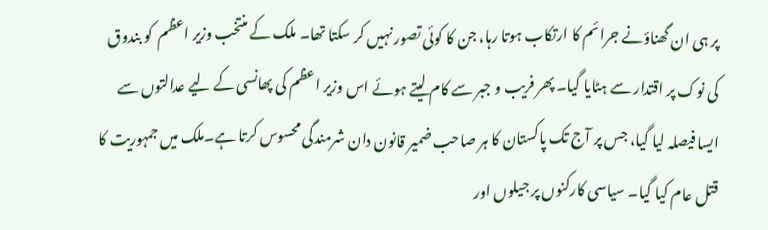پر ہی ان گھناؤنے جرائم کا ارتکاب ہوتا رہا، جن کا کوئی تصور نہیں کر سکتا تھا۔ ملک کے منتخب وزیر اعظم  کو بندوق کی نوک پر اقتدار سے ہٹایا گیا۔ پھر فریب و جبر سے کام لیتے ہوئے اس وزیر اعظم کی پھانسی کے لیے عدالتوں سے ایسا فیصلہ لیا گیا، جس پر آج تک پاکستان کا ہر صاحب ضمیر قانون دان شرمندگی محسوس کرتا ہے۔ملک میں جمہوریت کا قتل عام کیا گیا۔ سیاسی کارکنوں پر جیلوں اور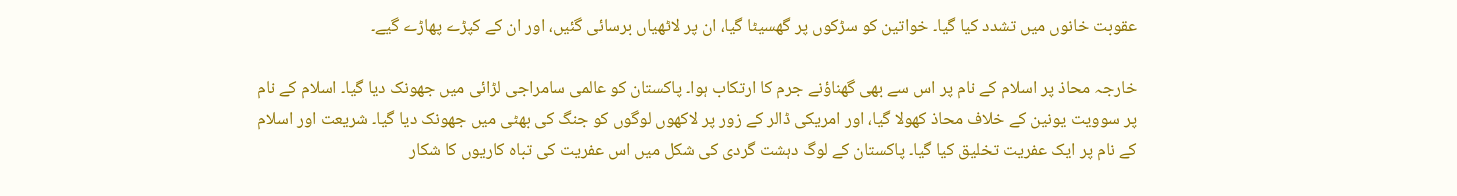عقوبت خانوں میں تشدد کیا گیا۔ خواتین کو سڑکوں پر گھسیٹا گیا، ان پر لاٹھیاں برسائی گئیں، اور ان کے کپڑے پھاڑے گیے۔

خارجہ محاذ پر اسلام کے نام پر اس سے بھی گھناؤنے جرم کا ارتکاب ہوا۔ پاکستان کو عالمی سامراجی لڑائی میں جھونک دیا گیا۔ اسلام کے نام پر سوویت یونین کے خلاف محاذ کھولا گیا، اور امریکی ڈالر کے زور پر لاکھوں لوگوں کو جنگ کی بھٹی میں جھونک دیا گیا۔ شریعت اور اسلام کے نام پر ایک عفریت تخلیق کیا گیا۔ پاکستان کے لوگ دہشت گردی کی شکل میں اس عفریت کی تباہ کاریوں کا شکار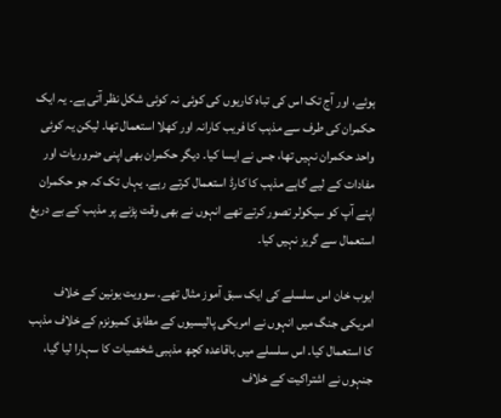ہوئے، اور آج تک اس کی تباہ کاریوں کی کوئی نہ کوئی شکل نظر آتی ہے۔ یہ ایک حکمران کی طرف سے مذہب کا فریب کارانہ اور کھلا استعمال تھا۔ لیکن یہ کوئی واحد حکمران نہیں تھا، جس نے ایسا کیا۔ دیگر حکمران بھی اپنی ضروریات اور مفادات کے لیے گاہے مذہب کا کارڈ استعمال کرتے رہے۔ یہاں تک کہ جو حکمران اپنے آپ کو سیکولر تصور کرتے تھے انہوں نے بھی وقت پڑنے پر مذہب کے بے دریغ استعمال سے گریز نہیں کیا۔

ایوب خان اس سلسلے کی ایک سبق آموز مثال تھے۔ سوویت یونین کے خلاف امریکی جنگ میں انہوں نے امریکی پالیسیوں کے مطابق کمیونزم کے خلاف مذہب کا استعمال کیا۔ اس سلسلے میں باقاعدہ کچھ مذہبی شخصیات کا سہارا لیا گیا، جنہوں نے اشتراکیت کے خلاف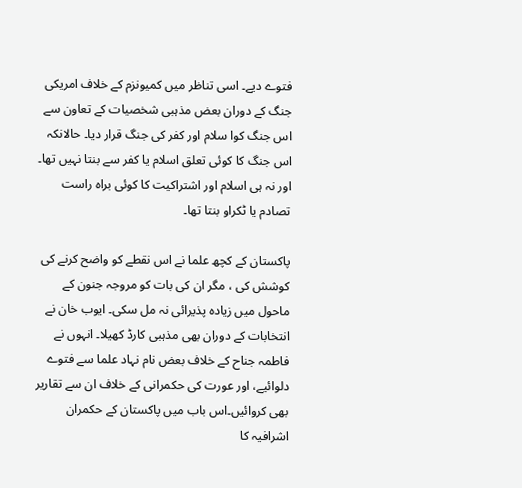فتوے دیے۔ اسی تناظر میں کمیونزم کے خلاف امریکی جنگ کے دوران بعض مذہبی شخصیات کے تعاون سے اس جنگ کوا سلام اور کفر کی جنگ قرار دیا۔ حالانکہ اس جنگ کا کوئی تعلق اسلام یا کفر سے بنتا نہیں تھا۔ اور نہ ہی اسلام اور اشتراکیت کا کوئی براہ راست تصادم یا ٹکراو بنتا تھا۔

پاکستان کے کچھ علما نے اس نقطے کو واضح کرنے کی کوشش کی ، مگر ان کی بات کو مروجہ جنون کے ماحول میں زیادہ پذیرائی نہ مل سکی۔ ایوب خان نے انتخابات کے دوران بھی مذہبی کارڈ کھیلا۔ انہوں نے فاطمہ جناح کے خلاف بعض نام نہاد علما سے فتوے دلوائیے، اور عورت کی حکمرانی کے خلاف ان سے تقاریر بھی کروائیں۔اس باب میں پاکستان کے حکمران اشرافیہ کا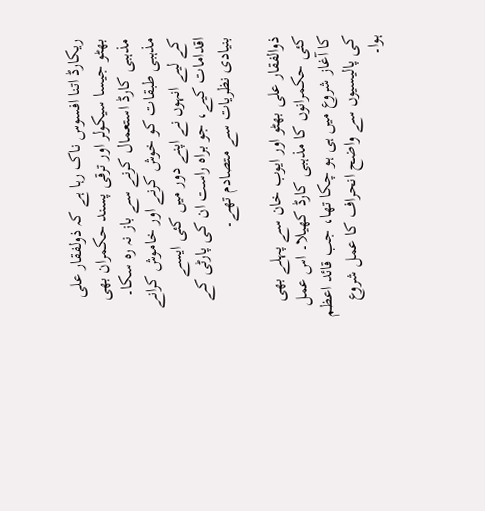ریکارڈ اتنا افسوس ناک رہا ہے کہ ذولفقار علی بھٹو جیسا سیکولر اور ترقی پسند حکمران بھی مذہبی کارڈ استعمال کرنے سے باز نہ رہ سکا۔ مذہبی طبقات کو خوش کرنے اور خاموش کرانے کے لیے انہوں نے اپنے دور میں کئی ایسے اقدامات کیے، جو براہ راست ان کی پارٹی کے بنیادی نظریات سے متصادم تھے۔

ذوالفقار علی بھٹو اور ایوب خان سے پہلے بھی کئی حکمرانوں کا مذہبی کارڈ کھیلا۔ اس عمل کا آغاز شروع میں ہی ہو چکا تھا، جب قائد اعظم کی پالیسیوں سے واضح انحراف کا عمل شروع ہوا۔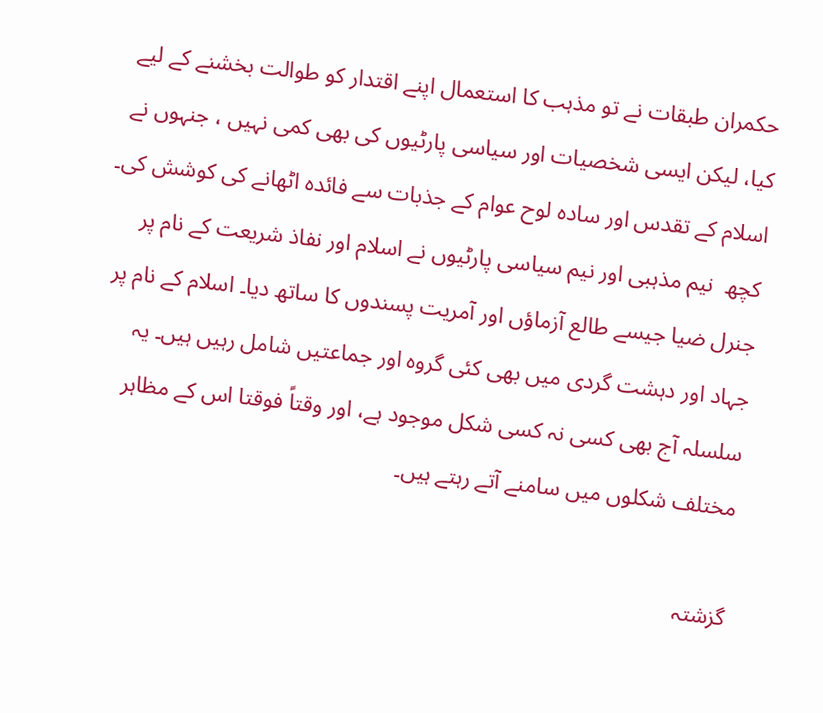حکمران طبقات نے تو مذہب کا استعمال اپنے اقتدار کو طوالت بخشنے کے لیے کیا، لیکن ایسی شخصیات اور سیاسی پارٹیوں کی بھی کمی نہیں ، جنہوں نے اسلام کے تقدس اور سادہ لوح عوام کے جذبات سے فائدہ اٹھانے کی کوشش کی۔ کچھ  نیم مذہبی اور نیم سیاسی پارٹیوں نے اسلام اور نفاذ شریعت کے نام پر جنرل ضیا جیسے طالع آزماؤں اور آمریت پسندوں کا ساتھ دیا۔ اسلام کے نام پر جہاد اور دہشت گردی میں بھی کئی گروہ اور جماعتیں شامل رہیں ہیں۔ یہ سلسلہ آج بھی کسی نہ کسی شکل موجود ہے، اور وقتاً فوقتا اس کے مظاہر مختلف شکلوں میں سامنے آتے رہتے ہیں۔

گزشتہ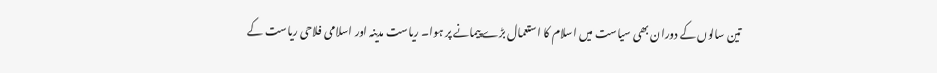تین سالوں کے دوران بھی سیاست میں اسلام کا استعمال بڑے پیمانے پر ہوا۔ ریاست مدینہ اور اسلامی فلاحی ریاست کے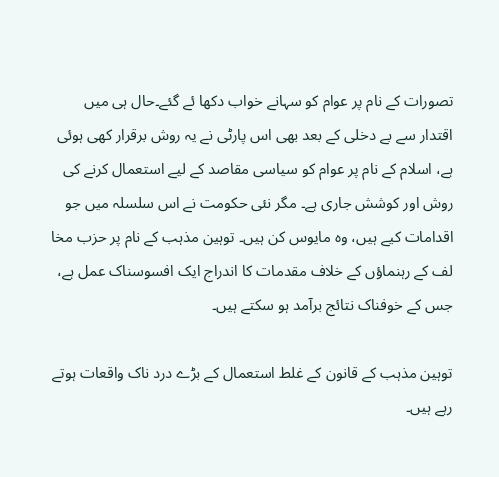تصورات کے نام پر عوام کو سہانے خواب دکھا ئے گئے۔حال ہی میں اقتدار سے بے دخلی کے بعد بھی اس پارٹی نے یہ روش برقرار کھی ہوئی ہے، اسلام کے نام پر عوام کو سیاسی مقاصد کے لیے استعمال کرنے کی روش اور کوشش جاری ہے۔ مگر نئی حکومت نے اس سلسلہ میں جو اقدامات کیے ہیں، وہ مایوس کن ہیں۔ توہین مذہب کے نام پر حزب مخا لف کے رہنماؤں کے خلاف مقدمات کا اندراج ایک افسوسناک عمل ہے، جس کے خوفناک نتائج برآمد ہو سکتے ہیں۔

توہین مذہب کے قانون کے غلط استعمال کے بڑے درد ناک واقعات ہوتے رہے ہیں۔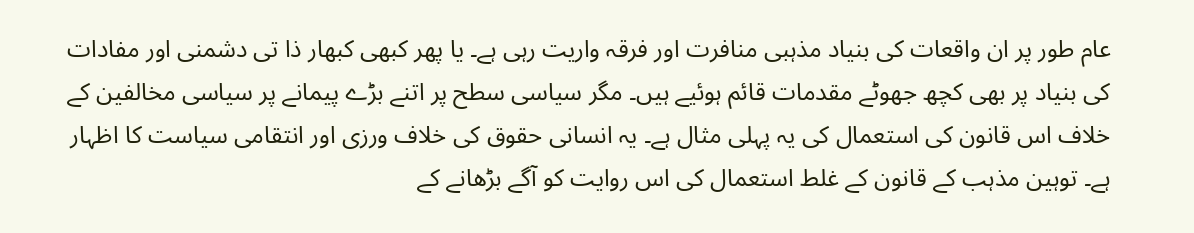عام طور پر ان واقعات کی بنیاد مذہبی منافرت اور فرقہ واریت رہی ہے۔ یا پھر کبھی کبھار ذا تی دشمنی اور مفادات کی بنیاد پر بھی کچھ جھوٹے مقدمات قائم ہوئیے ہیں۔ مگر سیاسی سطح پر اتنے بڑے پیمانے پر سیاسی مخالفین کے خلاف اس قانون کی استعمال کی یہ پہلی مثال ہے۔ یہ انسانی حقوق کی خلاف ورزی اور انتقامی سیاست کا اظہار ہے۔ توہین مذہب کے قانون کے غلط استعمال کی اس روایت کو آگے بڑھانے کے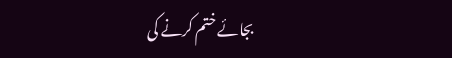بجائے ختم کرنے کی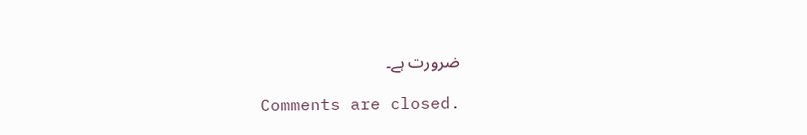ضرورت ہے۔

Comments are closed.